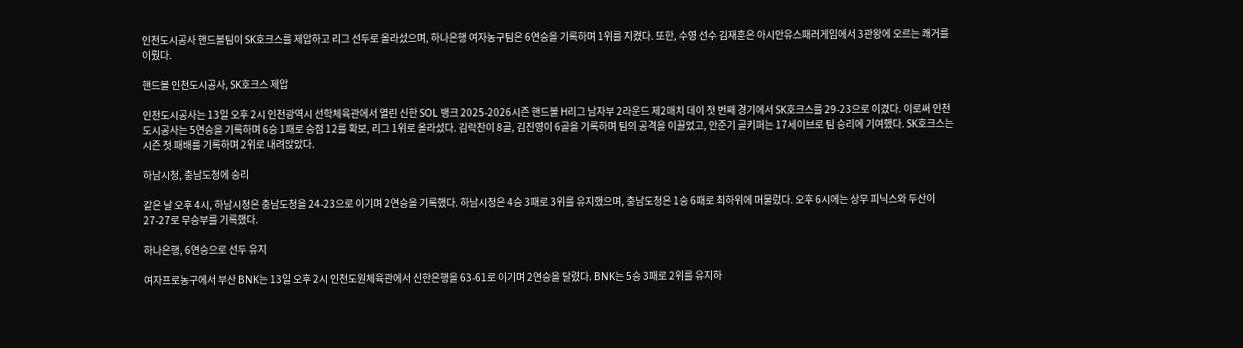인천도시공사 핸드볼팀이 SK호크스를 제압하고 리그 선두로 올라섰으며, 하나은행 여자농구팀은 6연승을 기록하며 1위를 지켰다. 또한, 수영 선수 김재훈은 아시안유스패러게임에서 3관왕에 오르는 쾌거를 이뤘다.

핸드볼 인천도시공사, SK호크스 제압

인천도시공사는 13일 오후 2시 인천광역시 선학체육관에서 열린 신한 SOL 뱅크 2025-2026시즌 핸드볼 H리그 남자부 2라운드 제2매치 데이 첫 번째 경기에서 SK호크스를 29-23으로 이겼다. 이로써 인천도시공사는 5연승을 기록하며 6승 1패로 승점 12를 확보, 리그 1위로 올라섰다. 김락찬이 8골, 김진영이 6골을 기록하며 팀의 공격을 이끌었고, 안준기 골키퍼는 17세이브로 팀 승리에 기여했다. SK호크스는 시즌 첫 패배를 기록하며 2위로 내려앉았다.

하남시청, 충남도청에 승리

같은 날 오후 4시, 하남시청은 충남도청을 24-23으로 이기며 2연승을 기록했다. 하남시청은 4승 3패로 3위를 유지했으며, 충남도청은 1승 6패로 최하위에 머물렀다. 오후 6시에는 상무 피닉스와 두산이 27-27로 무승부를 기록했다.

하나은행, 6연승으로 선두 유지

여자프로농구에서 부산 BNK는 13일 오후 2시 인천도원체육관에서 신한은행을 63-61로 이기며 2연승을 달렸다. BNK는 5승 3패로 2위를 유지하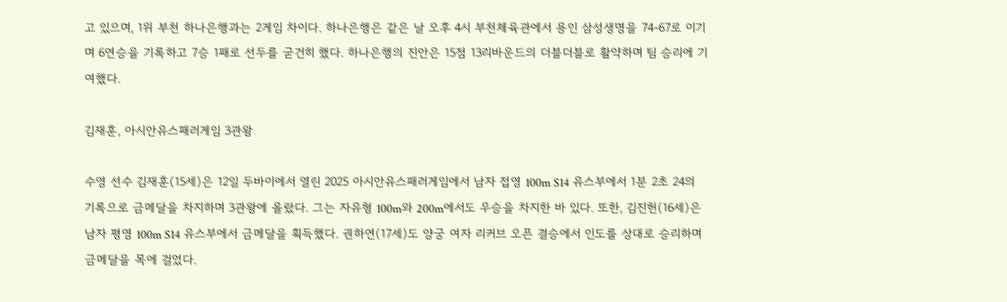고 있으며, 1위 부천 하나은행과는 2게임 차이다. 하나은행은 같은 날 오후 4시 부천체육관에서 용인 삼성생명을 74-67로 이기며 6연승을 기록하고 7승 1패로 선두를 굳건히 했다. 하나은행의 진안은 15점 13리바운드의 더블더블로 활약하며 팀 승리에 기여했다.

김재훈, 아시안유스패러게임 3관왕

수영 선수 김재훈(15세)은 12일 두바이에서 열린 2025 아시안유스패러게임에서 남자 접영 100m S14 유스부에서 1분 2초 24의 기록으로 금메달을 차지하며 3관왕에 올랐다. 그는 자유형 100m와 200m에서도 우승을 차지한 바 있다. 또한, 김진헌(16세)은 남자 평영 100m S14 유스부에서 금메달을 획득했다. 권하연(17세)도 양궁 여자 리커브 오픈 결승에서 인도를 상대로 승리하며 금메달을 목에 걸었다.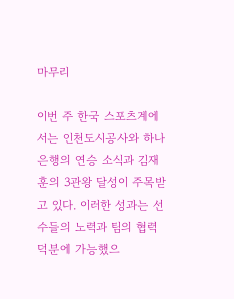마무리

이번 주 한국 스포츠계에서는 인천도시공사와 하나은행의 연승 소식과 김재훈의 3관왕 달성이 주목받고 있다. 이러한 성과는 선수들의 노력과 팀의 협력 덕분에 가능했으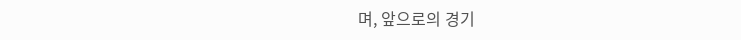며, 앞으로의 경기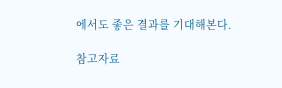에서도 좋은 결과를 기대해본다.

참고자료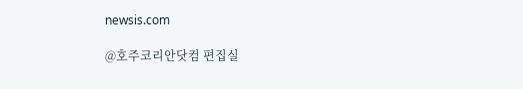newsis.com

@호주코리안닷컴 편집실